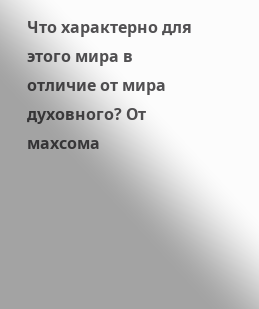Что характерно для этого мира в отличие от мира духовного? От махсома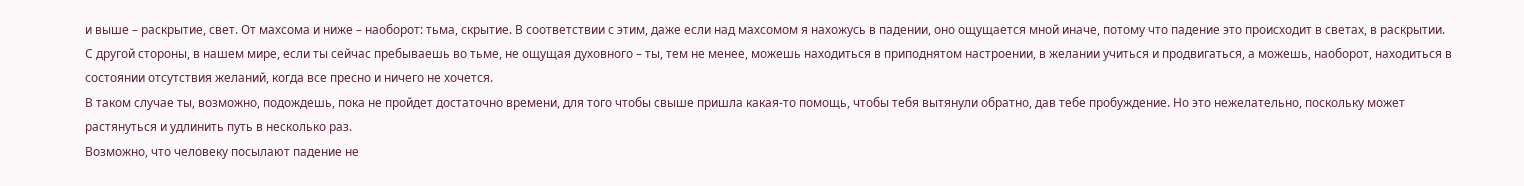и выше – раскрытие, свет. От махсома и ниже – наоборот: тьма, скрытие. В соответствии с этим, даже если над махсомом я нахожусь в падении, оно ощущается мной иначе, потому что падение это происходит в светах, в раскрытии.
С другой стороны, в нашем мире, если ты сейчас пребываешь во тьме, не ощущая духовного – ты, тем не менее, можешь находиться в приподнятом настроении, в желании учиться и продвигаться, а можешь, наоборот, находиться в состоянии отсутствия желаний, когда все пресно и ничего не хочется.
В таком случае ты, возможно, подождешь, пока не пройдет достаточно времени, для того чтобы свыше пришла какая-то помощь, чтобы тебя вытянули обратно, дав тебе пробуждение. Но это нежелательно, поскольку может растянуться и удлинить путь в несколько раз.
Возможно, что человеку посылают падение не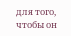для того, чтобы он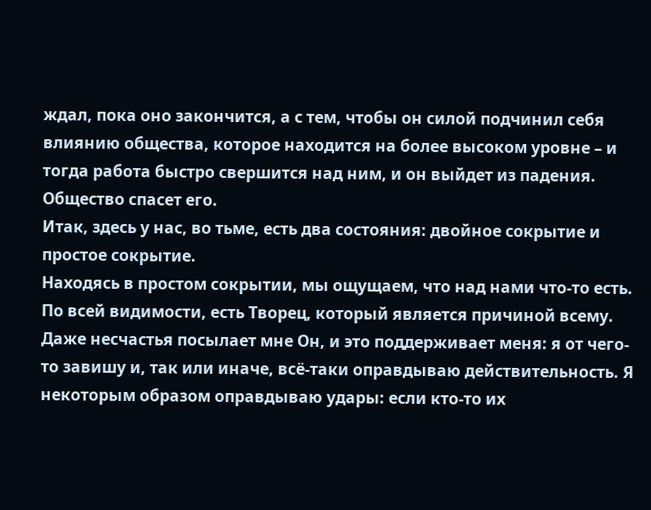ждал, пока оно закончится, а с тем, чтобы он силой подчинил себя влиянию общества, которое находится на более высоком уровне – и тогда работа быстро свершится над ним, и он выйдет из падения. Общество спасет его.
Итак, здесь у нас, во тьме, есть два состояния: двойное сокрытие и простое сокрытие.
Находясь в простом сокрытии, мы ощущаем, что над нами что-то есть. По всей видимости, есть Творец, который является причиной всему. Даже несчастья посылает мне Он, и это поддерживает меня: я от чего-то завишу и, так или иначе, всё-таки оправдываю действительность. Я некоторым образом оправдываю удары: если кто-то их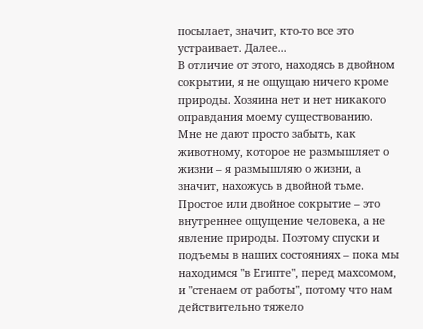посылает, значит, кто-то все это устраивает. Далее...
В отличие от этого, находясь в двойном сокрытии, я не ощущаю ничего кроме природы. Хозяина нет и нет никакого оправдания моему существованию. Мне не дают просто забыть, как животному, которое не размышляет о жизни – я размышляю о жизни, а значит, нахожусь в двойной тьме.
Простое или двойное сокрытие – это внутреннее ощущение человека, а не явление природы. Поэтому спуски и подъемы в наших состояниях – пока мы находимся "в Египте", перед махсомом, и "стенаем от работы", потому что нам действительно тяжело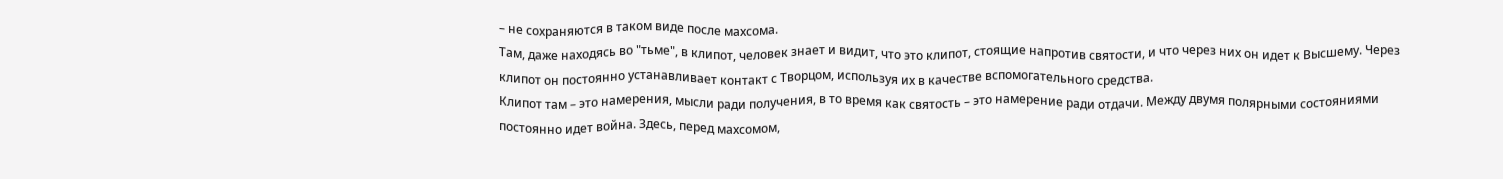– не сохраняются в таком виде после махсома.
Там, даже находясь во "тьме", в клипот, человек знает и видит, что это клипот, стоящие напротив святости, и что через них он идет к Высшему. Через клипот он постоянно устанавливает контакт с Творцом, используя их в качестве вспомогательного средства.
Клипот там – это намерения, мысли ради получения, в то время как святость – это намерение ради отдачи. Между двумя полярными состояниями постоянно идет война. Здесь, перед махсомом,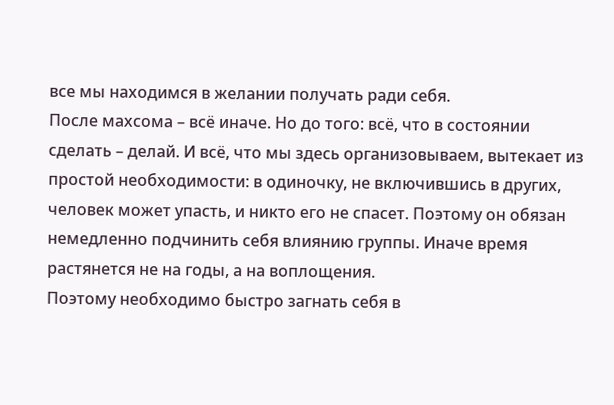все мы находимся в желании получать ради себя.
После махсома – всё иначе. Но до того: всё, что в состоянии сделать – делай. И всё, что мы здесь организовываем, вытекает из простой необходимости: в одиночку, не включившись в других, человек может упасть, и никто его не спасет. Поэтому он обязан немедленно подчинить себя влиянию группы. Иначе время растянется не на годы, а на воплощения.
Поэтому необходимо быстро загнать себя в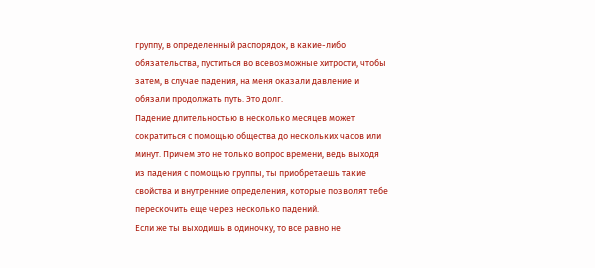группу, в определенный распорядок, в какие-либо обязательства, пуститься во всевозможные хитрости, чтобы затем, в случае падения, на меня оказали давление и обязали продолжать путь. Это долг.
Падение длительностью в несколько месяцев может сократиться с помощью общества до нескольких часов или минут. Причем это не только вопрос времени, ведь выходя из падения с помощью группы, ты приобретаешь такие свойства и внутренние определения, которые позволят тебе перескочить еще через несколько падений.
Если же ты выходишь в одиночку, то все равно не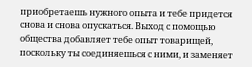приобретаешь нужного опыта и тебе придется снова и снова опускаться. Выход с помощью общества добавляет тебе опыт товарищей, поскольку ты соединяешься с ними, и заменяет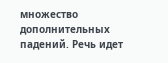множество дополнительных падений. Речь идет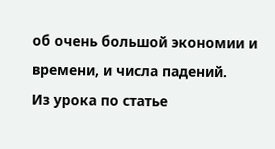об очень большой экономии и времени, и числа падений.
Из урока по статье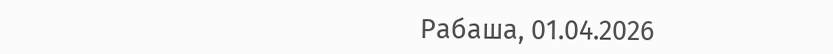Рабаша, 01.04.2026